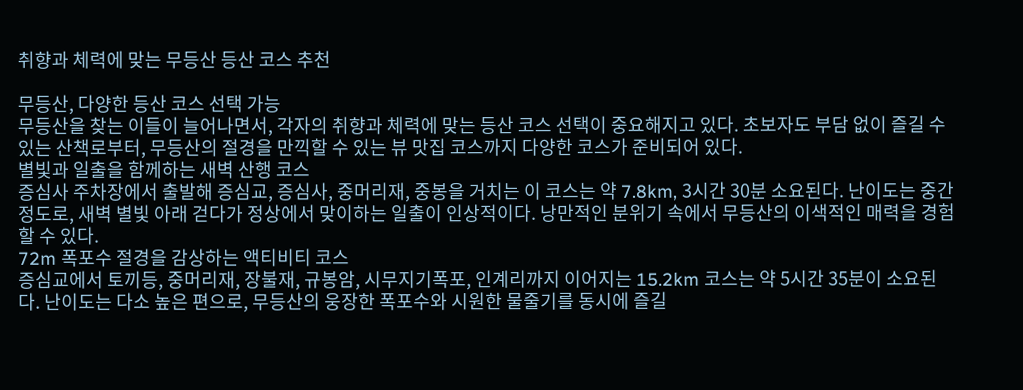취향과 체력에 맞는 무등산 등산 코스 추천

무등산, 다양한 등산 코스 선택 가능
무등산을 찾는 이들이 늘어나면서, 각자의 취향과 체력에 맞는 등산 코스 선택이 중요해지고 있다. 초보자도 부담 없이 즐길 수 있는 산책로부터, 무등산의 절경을 만끽할 수 있는 뷰 맛집 코스까지 다양한 코스가 준비되어 있다.
별빛과 일출을 함께하는 새벽 산행 코스
증심사 주차장에서 출발해 증심교, 증심사, 중머리재, 중봉을 거치는 이 코스는 약 7.8km, 3시간 30분 소요된다. 난이도는 중간 정도로, 새벽 별빛 아래 걷다가 정상에서 맞이하는 일출이 인상적이다. 낭만적인 분위기 속에서 무등산의 이색적인 매력을 경험할 수 있다.
72m 폭포수 절경을 감상하는 액티비티 코스
증심교에서 토끼등, 중머리재, 장불재, 규봉암, 시무지기폭포, 인계리까지 이어지는 15.2km 코스는 약 5시간 35분이 소요된다. 난이도는 다소 높은 편으로, 무등산의 웅장한 폭포수와 시원한 물줄기를 동시에 즐길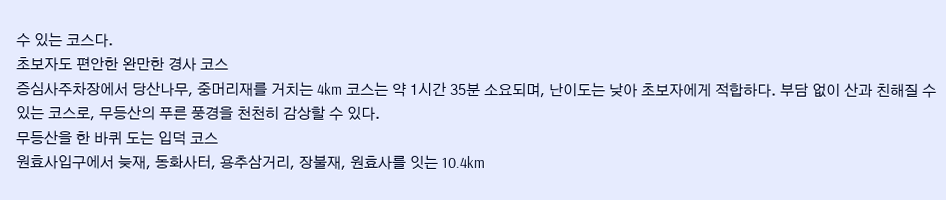수 있는 코스다.
초보자도 편안한 완만한 경사 코스
증심사주차장에서 당산나무, 중머리재를 거치는 4km 코스는 약 1시간 35분 소요되며, 난이도는 낮아 초보자에게 적합하다. 부담 없이 산과 친해질 수 있는 코스로, 무등산의 푸른 풍경을 천천히 감상할 수 있다.
무등산을 한 바퀴 도는 입덕 코스
원효사입구에서 늦재, 동화사터, 용추삼거리, 장불재, 원효사를 잇는 10.4km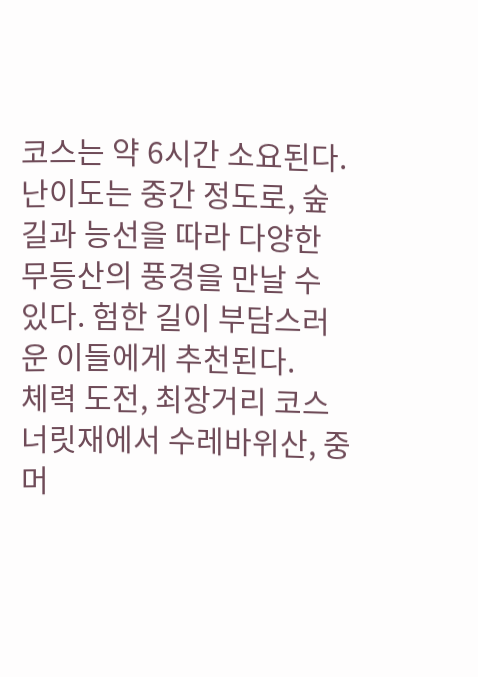코스는 약 6시간 소요된다. 난이도는 중간 정도로, 숲길과 능선을 따라 다양한 무등산의 풍경을 만날 수 있다. 험한 길이 부담스러운 이들에게 추천된다.
체력 도전, 최장거리 코스
너릿재에서 수레바위산, 중머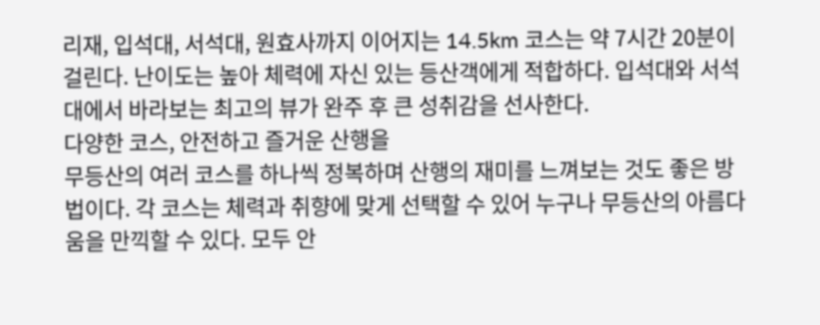리재, 입석대, 서석대, 원효사까지 이어지는 14.5km 코스는 약 7시간 20분이 걸린다. 난이도는 높아 체력에 자신 있는 등산객에게 적합하다. 입석대와 서석대에서 바라보는 최고의 뷰가 완주 후 큰 성취감을 선사한다.
다양한 코스, 안전하고 즐거운 산행을
무등산의 여러 코스를 하나씩 정복하며 산행의 재미를 느껴보는 것도 좋은 방법이다. 각 코스는 체력과 취향에 맞게 선택할 수 있어 누구나 무등산의 아름다움을 만끽할 수 있다. 모두 안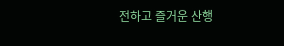전하고 즐거운 산행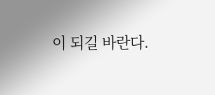이 되길 바란다.